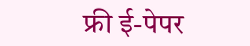फ्री ई-पेपर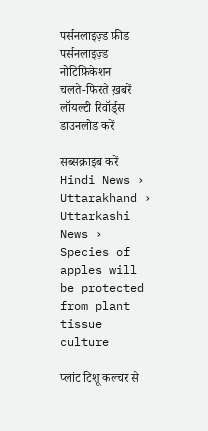पर्सनलाइज़्ड फ़ीड
पर्सनलाइज़्ड नोटिफ़िकेशन
चलते-फिरते ख़बरें
लॉयल्टी रिवॉर्ड्स
डाउनलोड करें

सब्सक्राइब करें
Hindi News ›   Uttarakhand ›   Uttarkashi News ›   Species of apples will be protected from plant tissue culture

प्लांट टिशू कल्चर से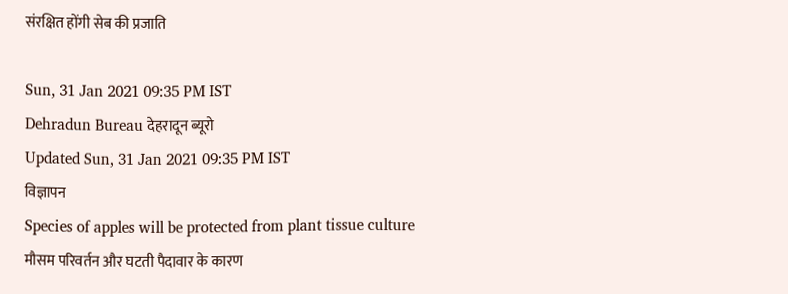संरक्षित होंगी सेब की प्रजाति

Sun, 31 Jan 2021 09:35 PM IST
Dehradun Bureau देहरादून ब्यूरो
Updated Sun, 31 Jan 2021 09:35 PM IST
विज्ञापन
Species of apples will be protected from plant tissue culture
मौसम परिवर्तन और घटती पैदावार के कारण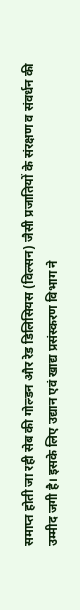समाप्त होती जा रही सेब की गोल्डन और रेड डिलिसियस (विल्सन) जैसी प्रजातियों के संरक्षण व संवर्धन की उम्मीद जगी है। इसके लिए उद्यान एवं खाद्य प्रसंस्करण विभाग ने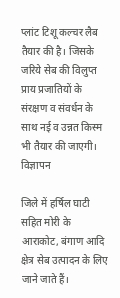प्लांट टिशू कल्चर लैब तैयार की है। जिसके जरिये सेब की विलुप्त प्राय प्रजातियों के संरक्षण व संवर्धन के साथ नई व उन्नत किस्म भी तैयार की जाएगी।
विज्ञापन

जिले में हर्षिल घाटी सहित मोरी के आराकोट, बंगाण आदि क्षेत्र सेब उत्पादन के लिए जाने जाते हैं।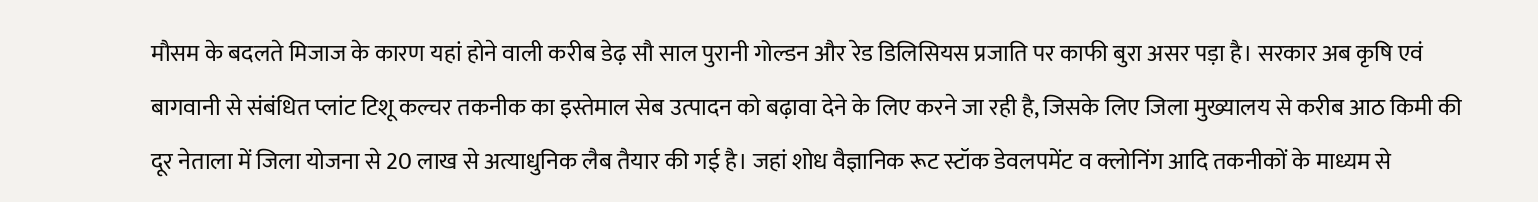मौसम के बदलते मिजाज के कारण यहां होने वाली करीब डेढ़ सौ साल पुरानी गोल्डन और रेड डिलिसियस प्रजाति पर काफी बुरा असर पड़ा है। सरकार अब कृषि एवं बागवानी से संबंधित प्लांट टिशू कल्चर तकनीक का इस्तेमाल सेब उत्पादन को बढ़ावा देने के लिए करने जा रही है, जिसके लिए जिला मुख्यालय से करीब आठ किमी की दूर नेताला में जिला योजना से 20 लाख से अत्याधुनिक लैब तैयार की गई है। जहां शोध वैज्ञानिक रूट स्टॉक डेवलपमेंट व क्लोनिंग आदि तकनीकों के माध्यम से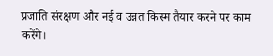प्रजाति संरक्षण और नई व उन्नत किस्म तैयार करने पर काम करेंगे।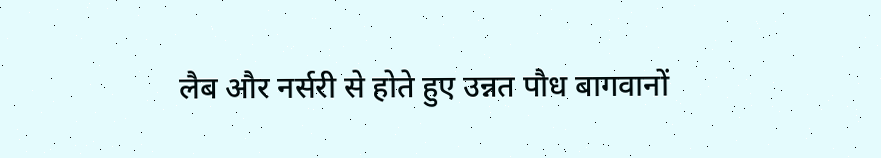लैब और नर्सरी से होते हुए उन्नत पौध बागवानों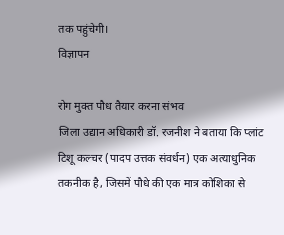तक पहुंचेगी।
विज्ञापन

रोग मुक्त पौध तैयार करना संभव
जिला उद्यान अधिकारी डॉ. रजनीश ने बताया कि प्लांट टिशू कल्चर (पादप उत्तक संवर्धन) एक अत्याधुनिक तकनीक है, जिसमें पौधे की एक मात्र कोशिका से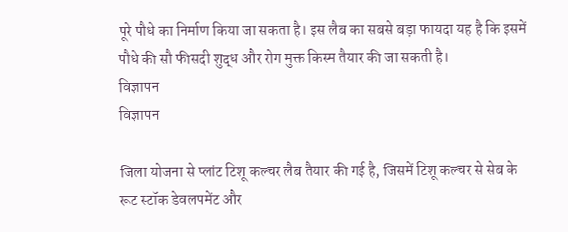पूरे पौधे का निर्माण किया जा सकता है। इस लैब का सबसे बड़ा फायदा यह है कि इसमें पौधे की सौ फीसदी शुद्ध और रोग मुक्त किस्म तैयार की जा सकती है।
विज्ञापन
विज्ञापन

जिला योजना से प्लांट टिशू कल्चर लैब तैयार की गई है, जिसमें टिशू कल्चर से सेब के रूट स्टॉक डेवलपमेंट और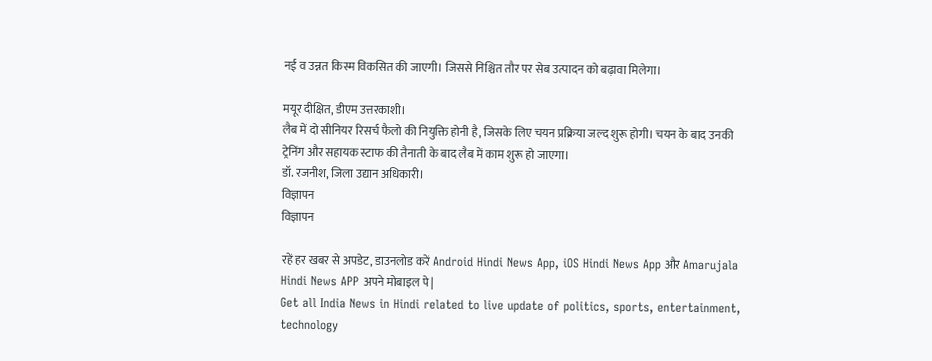नई व उन्नत किस्म विकसित की जाएगी। जिससे निश्चित तौर पर सेब उत्पादन को बढ़ावा मिलेगा।

मयूर दीक्षित, डीएम उत्तरकाशी।
लैब में दो सीनियर रिसर्च फैलो की नियुक्ति होनी है, जिसके लिए चयन प्रक्रिया जल्द शुरू होगी। चयन के बाद उनकी ट्रेनिंग और सहायक स्टाफ की तैनाती के बाद लैब में काम शुरू हो जाएगा।
डॉ. रजनीश, जिला उद्यान अधिकारी।
विज्ञापन
विज्ञापन

रहें हर खबर से अपडेट, डाउनलोड करें Android Hindi News App, iOS Hindi News App और Amarujala Hindi News APP अपने मोबाइल पे|
Get all India News in Hindi related to live update of politics, sports, entertainment, technology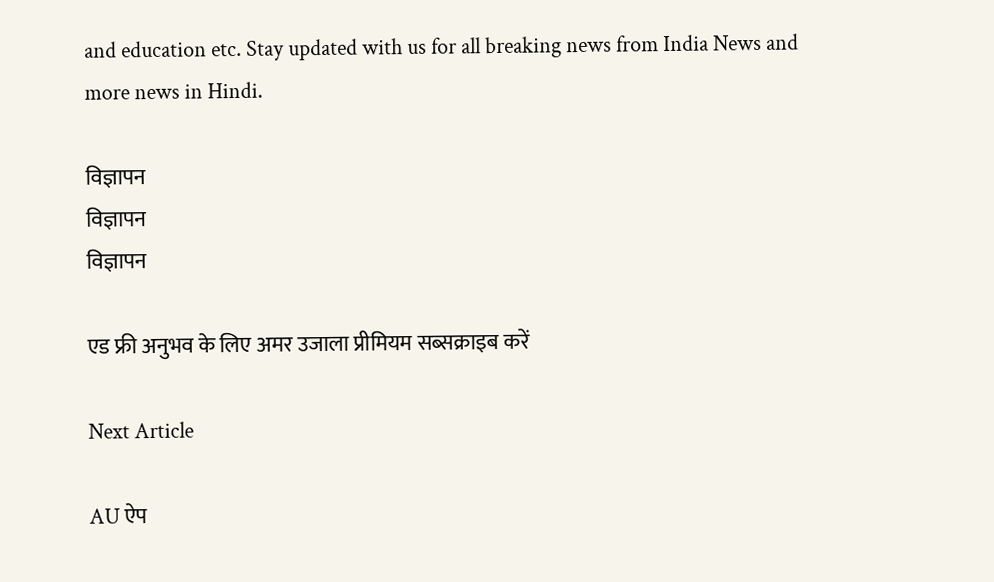and education etc. Stay updated with us for all breaking news from India News and more news in Hindi.

विज्ञापन
विज्ञापन
विज्ञापन

एड फ्री अनुभव के लिए अमर उजाला प्रीमियम सब्सक्राइब करें

Next Article

AU ऐप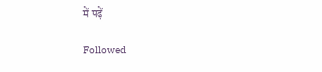में पढ़ें

Followed